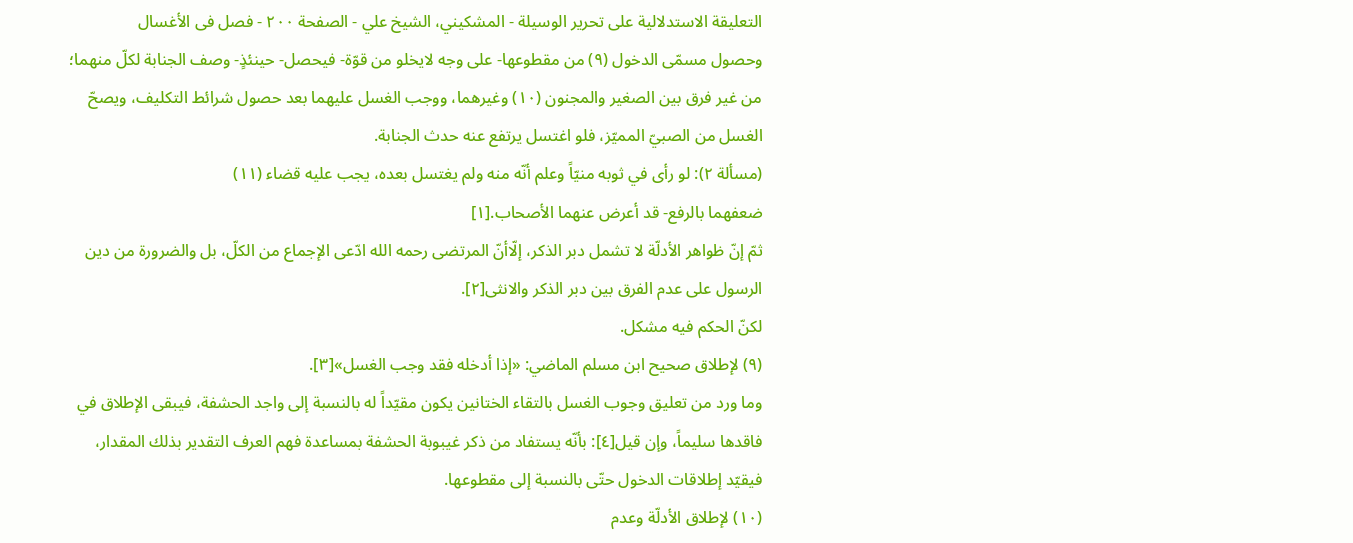التعليقة الاستدلالية على تحرير الوسيلة - المشكيني، الشيخ علي - الصفحة ٢٠٠ - فصل فى الأغسال
وحصول مسمّى الدخول (٩) من مقطوعها- على وجه لايخلو من قوّة- فيحصل- حينئذٍ- وصف الجنابة لكلّ منهما؛ من غير فرق بين الصغير والمجنون (١٠) وغيرهما، ووجب الغسل عليهما بعد حصول شرائط التكليف، ويصحّ الغسل من الصبيّ المميّز، فلو اغتسل يرتفع عنه حدث الجنابة.
(مسألة ٢): لو رأى في ثوبه منيّاً وعلم أنّه منه ولم يغتسل بعده، يجب عليه قضاء (١١)
ضعفهما بالرفع- قد أعرض عنهما الأصحاب.[١]
ثمّ إنّ ظواهر الأدلّة لا تشمل دبر الذكر، إلّاأنّ المرتضى رحمه الله ادّعى الإجماع من الكلّ، بل والضرورة من دين الرسول على عدم الفرق بين دبر الذكر والانثى[٢].
لكنّ الحكم فيه مشكل.
(٩) لإطلاق صحيح ابن مسلم الماضي: «إذا أدخله فقد وجب الغسل»[٣].
وما ورد من تعليق وجوب الغسل بالتقاء الختانين يكون مقيّداً له بالنسبة إلى واجد الحشفة، فيبقى الإطلاق في فاقدها سليماً، وإن قيل[٤]: بأنّه يستفاد من ذكر غيبوبة الحشفة بمساعدة فهم العرف التقدير بذلك المقدار، فيقيّد إطلاقات الدخول حتّى بالنسبة إلى مقطوعها.
(١٠) لإطلاق الأدلّة وعدم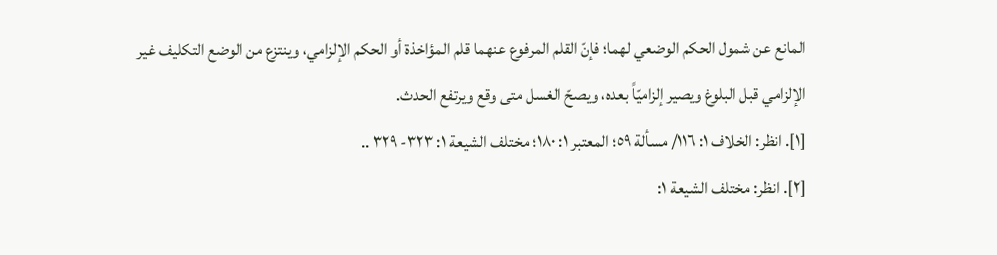المانع عن شمول الحكم الوضعي لهما؛ فإنّ القلم المرفوع عنهما قلم المؤاخذة أو الحكم الإلزامي، وينتزع من الوضع التكليف غير الإلزامي قبل البلوغ ويصير إلزاميّاً بعده، ويصحّ الغسل متى وقع ويرتفع الحدث.
[١]. انظر: الخلاف ١: ١١٦/ مسألة ٥٩؛ المعتبر ١: ١٨٠؛ مختلف الشيعة ١: ٣٢٣- ٣٢٩ ..
[٢]. انظر: مختلف الشيعة ١: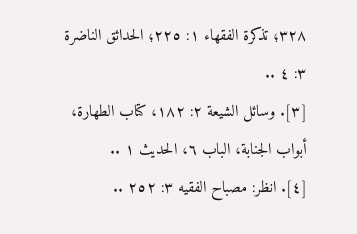٣٢٨؛ تذكرة الفقهاء ١: ٢٢٥؛ الحدائق الناضرة ٣: ٤ ..
[٣]. وسائل الشيعة ٢: ١٨٢، كتاب الطهارة، أبواب الجنابة، الباب ٦، الحديث ١ ..
[٤]. انظر: مصباح الفقيه ٣: ٢٥٢ ..